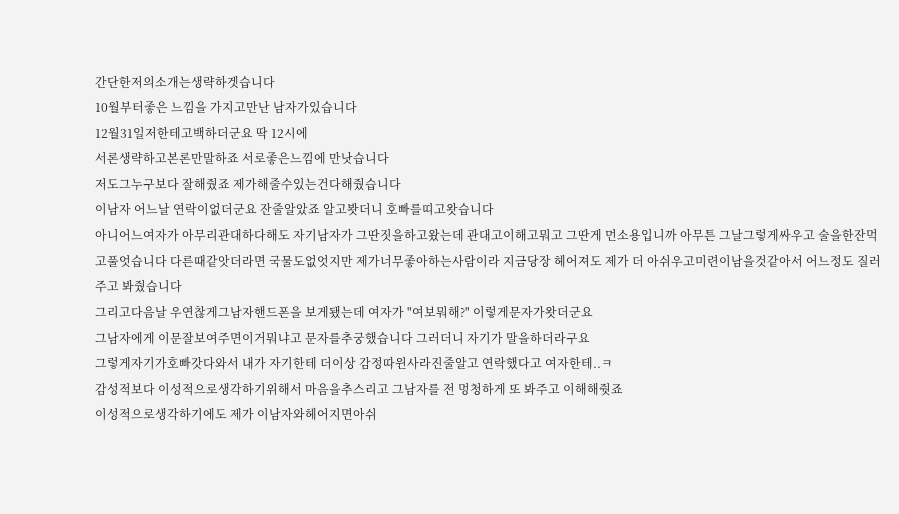간단한저의소개는생략하겟습니다
10월부터좋은 느낌을 가지고만난 남자가있습니다
12월31일저한테고백하더군요 딱 12시에
서론생략하고본론만말하죠 서로좋은느낌에 만낫습니다
저도그누구보다 잘해줬죠 제가해줄수있는건다해줬습니다
이남자 어느날 연락이없더군요 잔줄알았죠 알고봣더니 호빠를띠고왓습니다
아니어느여자가 아무리관대하다해도 자기남자가 그딴짓을하고왔는데 관대고이해고뭐고 그딴게 먼소용입니까 아무튼 그날그렇게싸우고 술을한잔먹고풀엇습니다 다른때같앗더라면 국물도없엇지만 제가너무좋아하는사람이라 지금당장 헤어져도 제가 더 아쉬우고미련이남을것같아서 어느정도 질러주고 봐줬습니다
그리고다음날 우연찮게그남자핸드폰을 보게됐는데 여자가 "여보뭐해?" 이렇게문자가왓더군요
그남자에게 이문잘보여주면이거뭐냐고 문자를추궁했습니다 그러더니 자기가 말을하더라구요
그렇게자기가호빠갓다와서 내가 자기한테 더이상 감정따윈사라진줄알고 연락했다고 여자한테..ㅋ
감성적보다 이성적으로생각하기위해서 마음을추스리고 그남자를 전 멍청하게 또 봐주고 이해해줫죠
이성적으로생각하기에도 제가 이남자와헤어지면아쉬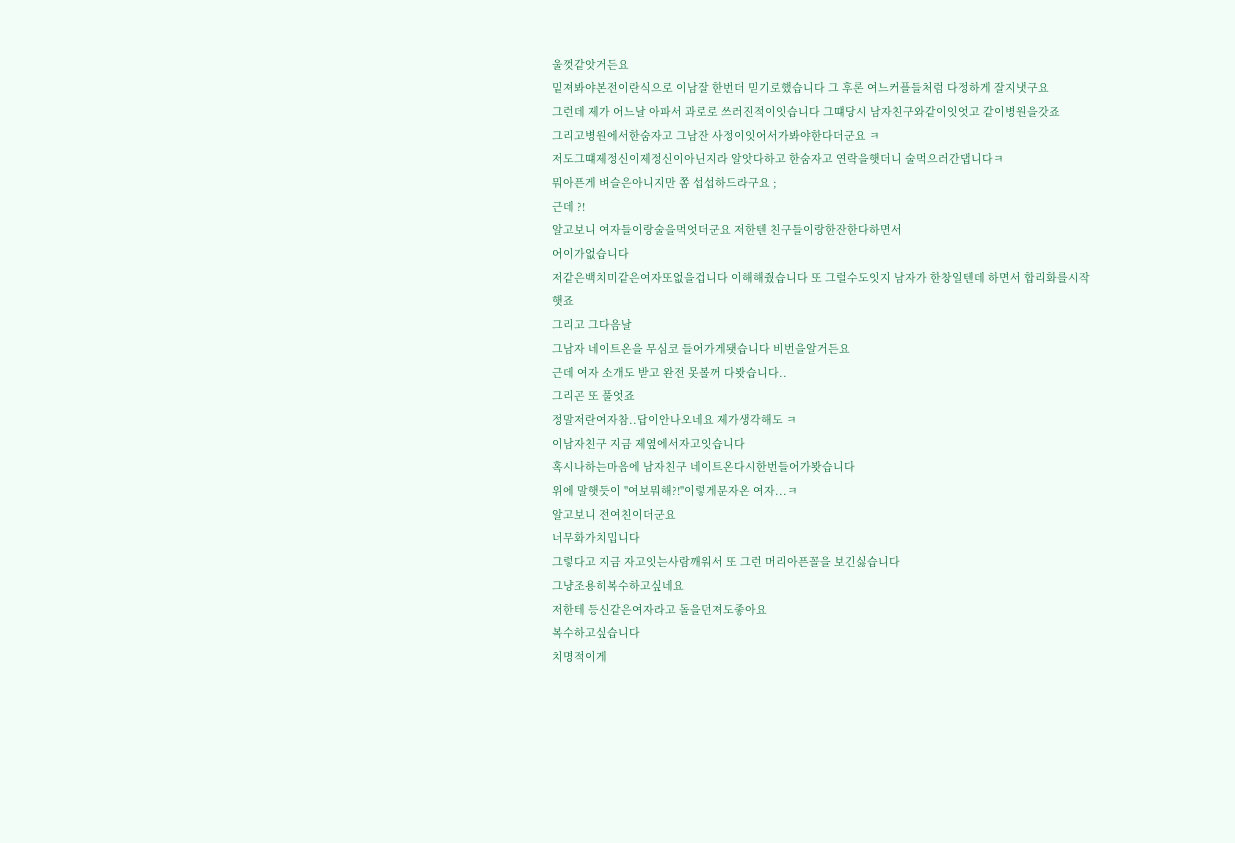울껏같앗거든요
밑져봐야본전이란식으로 이남잘 한번더 믿기로했습니다 그 후론 여느커플들처럼 다정하게 잘지냇구요
그런데 제가 어느날 아파서 과로로 쓰러진적이잇습니다 그떄당시 남자친구와같이잇엇고 같이병원을갓죠
그리고병원에서한숨자고 그남잔 사정이잇어서가봐야한다더군요 ㅋ
저도그떄제정신이제정신이아닌지라 알앗다하고 한숨자고 연락을햇더니 술먹으러간댑니다ㅋ
뭐아픈게 벼슬은아니지만 쫌 섭섭하드라구요 ;
근데 ?!
알고보니 여자들이랑술을먹엇더군요 저한텐 친구들이랑한잔한다하면서
어이가없습니다
저같은백치미같은여자또없을겁니다 이해해줬습니다 또 그럴수도잇지 남자가 한창일텐데 하면서 합리화를시작햇죠
그리고 그다음날
그남자 네이트온을 무심코 들어가게됏습니다 비번을알거든요
근데 여자 소개도 받고 완전 못볼꺼 다봣습니다..
그리곤 또 풀엇죠
정말저란여자참..답이안나오네요 제가생각해도 ㅋ
이남자친구 지금 제옆에서자고잇습니다
혹시나하는마음에 남자친구 네이트온다시한번들어가봣습니다
위에 말햇듯이 "여보뭐해?!"이렇게문자온 여자...ㅋ
알고보니 전여친이더군요
너무화가치밉니다
그렇다고 지금 자고잇는사람깨워서 또 그런 머리아픈꼴을 보긴싫습니다
그냥조용히복수하고싶네요
저한테 등신같은여자라고 돌을던져도좋아요
복수하고싶습니다
치명적이게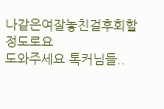나같은여잘놓친걸후회할정도로요
도와주세요 톡커님들..